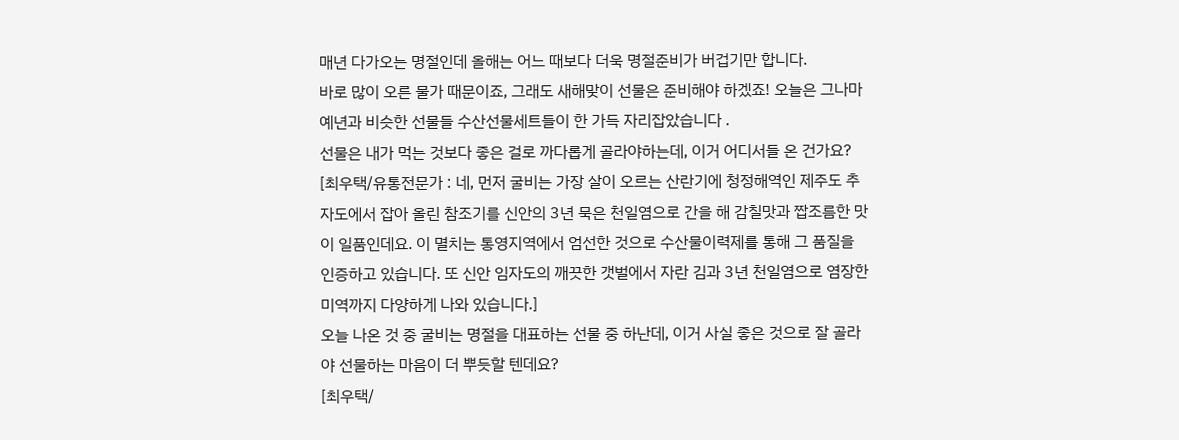매년 다가오는 명절인데 올해는 어느 때보다 더욱 명절준비가 버겁기만 합니다.
바로 많이 오른 물가 때문이죠, 그래도 새해맞이 선물은 준비해야 하겠죠! 오늘은 그나마 예년과 비슷한 선물들 수산선물세트들이 한 가득 자리잡았습니다 .
선물은 내가 먹는 것보다 좋은 걸로 까다롭게 골라야하는데, 이거 어디서들 온 건가요?
[최우택/유통전문가 : 네, 먼저 굴비는 가장 살이 오르는 산란기에 청정해역인 제주도 추자도에서 잡아 올린 참조기를 신안의 3년 묵은 천일염으로 간을 해 감칠맛과 짭조름한 맛이 일품인데요. 이 멸치는 통영지역에서 엄선한 것으로 수산물이력제를 통해 그 품질을 인증하고 있습니다. 또 신안 임자도의 깨끗한 갯벌에서 자란 김과 3년 천일염으로 염장한 미역까지 다양하게 나와 있습니다.]
오늘 나온 것 중 굴비는 명절을 대표하는 선물 중 하난데, 이거 사실 좋은 것으로 잘 골라야 선물하는 마음이 더 뿌듯할 텐데요?
[최우택/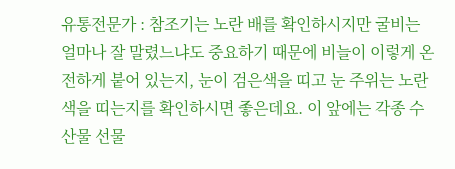유통전문가 : 참조기는 노란 배를 확인하시지만 굴비는 얼마나 잘 말렸느냐도 중요하기 때문에 비늘이 이렇게 온전하게 붙어 있는지, 눈이 검은색을 띠고 눈 주위는 노란색을 띠는지를 확인하시면 좋은데요. 이 앞에는 각종 수산물 선물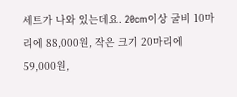세트가 나와 있는데요. 20cm이상 굴비 10마리에 88,000원, 작은 크기 20마리에 59,000원,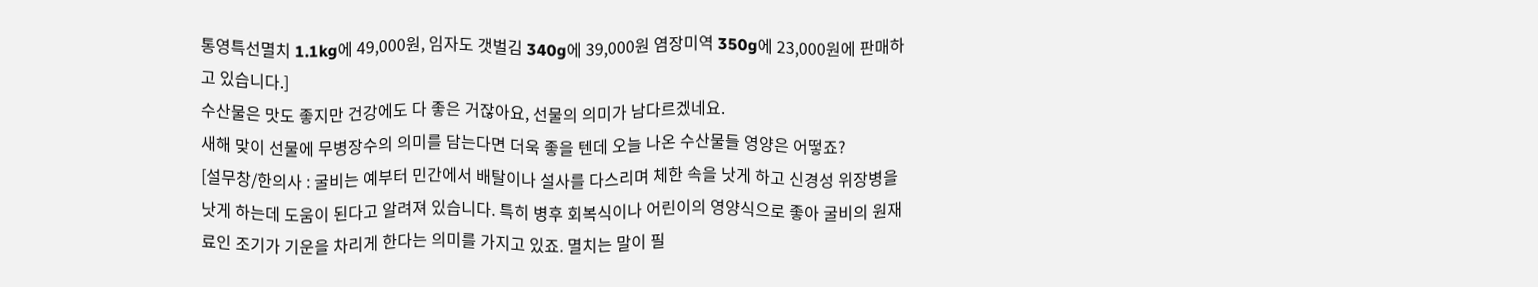통영특선멸치 1.1kg에 49,000원, 임자도 갯벌김 340g에 39,000원 염장미역 350g에 23,000원에 판매하고 있습니다.]
수산물은 맛도 좋지만 건강에도 다 좋은 거잖아요, 선물의 의미가 남다르겠네요.
새해 맞이 선물에 무병장수의 의미를 담는다면 더욱 좋을 텐데 오늘 나온 수산물들 영양은 어떻죠?
[설무창/한의사 : 굴비는 예부터 민간에서 배탈이나 설사를 다스리며 체한 속을 낫게 하고 신경성 위장병을 낫게 하는데 도움이 된다고 알려져 있습니다. 특히 병후 회복식이나 어린이의 영양식으로 좋아 굴비의 원재료인 조기가 기운을 차리게 한다는 의미를 가지고 있죠. 멸치는 말이 필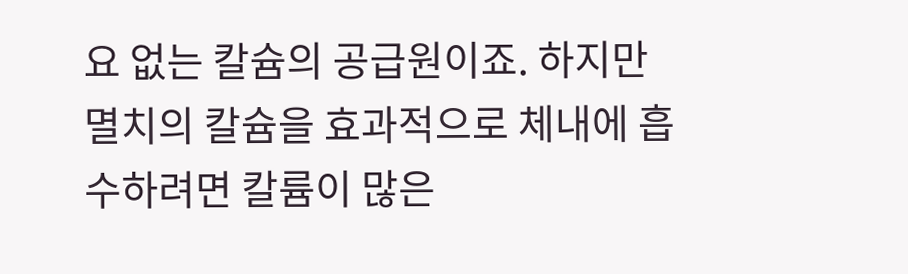요 없는 칼슘의 공급원이죠. 하지만 멸치의 칼슘을 효과적으로 체내에 흡수하려면 칼륨이 많은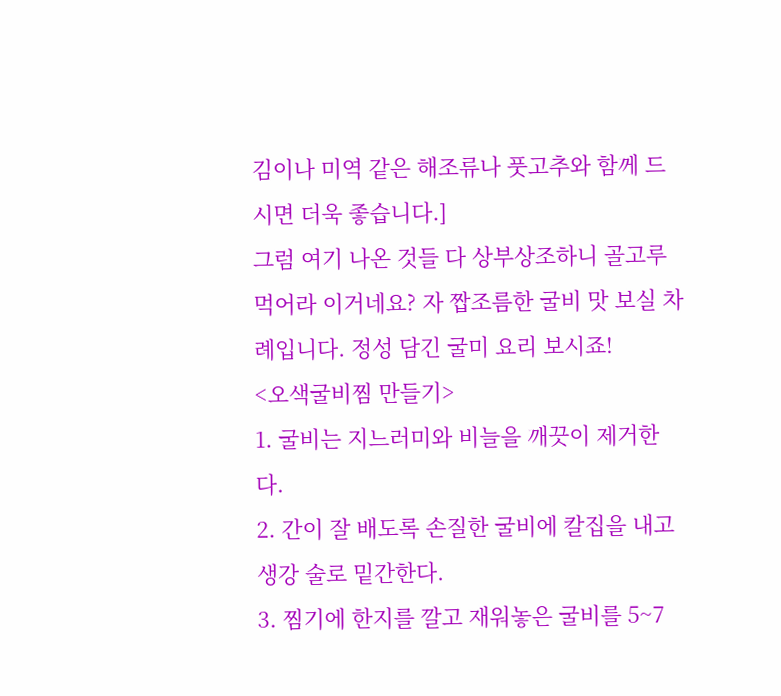김이나 미역 같은 해조류나 풋고추와 함께 드시면 더욱 좋습니다.]
그럼 여기 나온 것들 다 상부상조하니 골고루 먹어라 이거네요? 자 짭조름한 굴비 맛 보실 차례입니다. 정성 담긴 굴미 요리 보시죠!
<오색굴비찜 만들기>
1. 굴비는 지느러미와 비늘을 깨끗이 제거한다.
2. 간이 잘 배도록 손질한 굴비에 칼집을 내고 생강 술로 밑간한다.
3. 찜기에 한지를 깔고 재워놓은 굴비를 5~7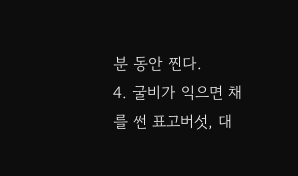분 동안 찐다.
4. 굴비가 익으면 채를 썬 표고버섯, 대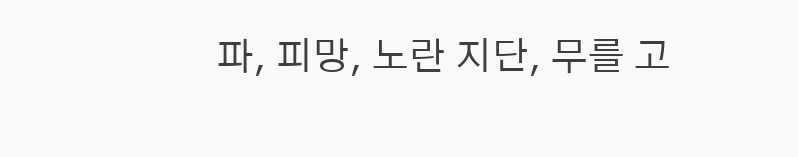파, 피망, 노란 지단, 무를 고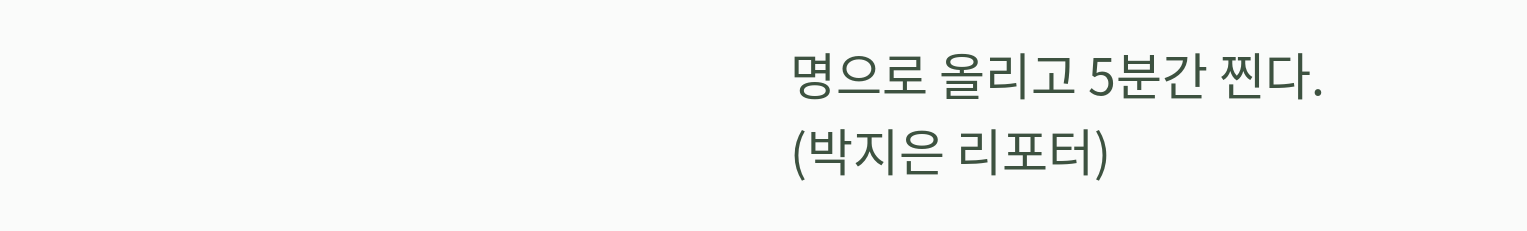명으로 올리고 5분간 찐다.
(박지은 리포터)